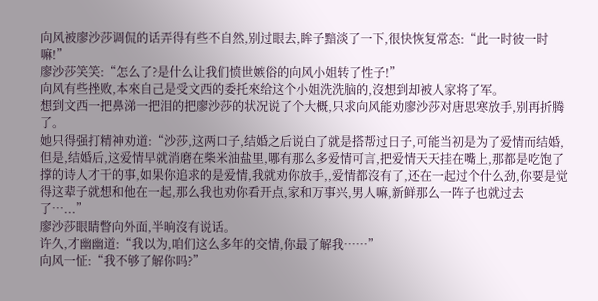向风被廖沙莎调侃的话弄得有些不自然,别过眼去,眸子黯淡了一下,很快恢复常态:“此一时彼一时嘛!”
廖沙莎笑笑:“怎么了?是什么让我们愤世嫉俗的向风小姐转了性子!”
向风有些挫败,本來自己是受文西的委托來给这个小姐洗洗脑的,沒想到却被人家将了军。
想到文西一把鼻涕一把泪的把廖沙莎的状况说了个大概,只求向风能劝廖沙莎对唐思寒放手,别再折腾了。
她只得强打精神劝道:“沙莎,这两口子,结婚之后说白了就是搭帮过日子,可能当初是为了爱情而结婚,但是,结婚后,这爱情早就消磨在柴米油盐里,哪有那么多爱情可言,把爱情天天挂在嘴上,那都是吃饱了撑的诗人才干的事,如果你追求的是爱情,我就劝你放手,,爱情都沒有了,还在一起过个什么劲,你要是觉得这辈子就想和他在一起,那么我也劝你看开点,家和万事兴,男人嘛,新鲜那么一阵子也就过去了…...”
廖沙莎眼睛瞥向外面,半晌沒有说话。
许久,才幽幽道:“我以为,咱们这么多年的交情,你最了解我……”
向风一怔:“我不够了解你吗?”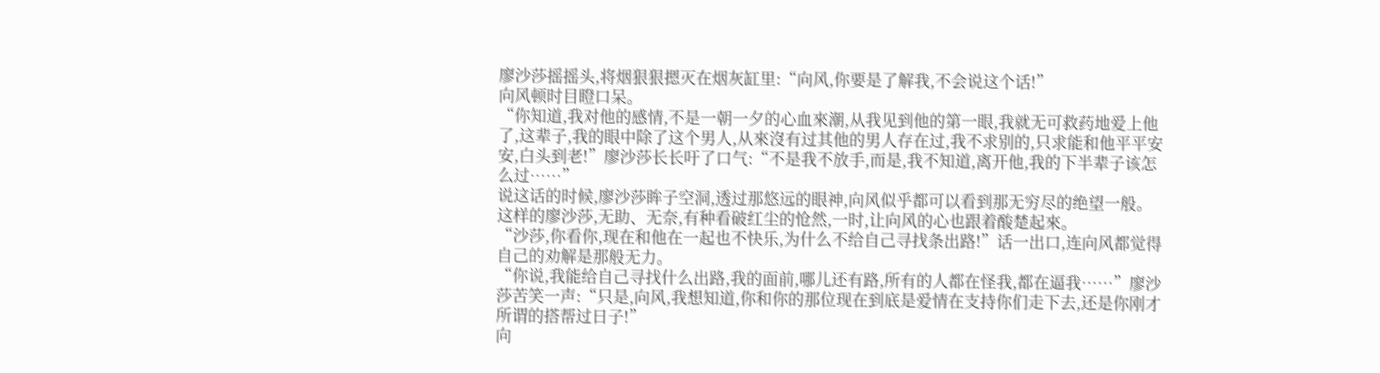廖沙莎摇摇头,将烟狠狠摁灭在烟灰缸里:“向风,你要是了解我,不会说这个话!”
向风顿时目瞪口呆。
“你知道,我对他的感情,不是一朝一夕的心血來潮,从我见到他的第一眼,我就无可救药地爱上他了,这辈子,我的眼中除了这个男人,从來沒有过其他的男人存在过,我不求别的,只求能和他平平安安,白头到老!”廖沙莎长长吁了口气:“不是我不放手,而是,我不知道,离开他,我的下半辈子该怎么过……”
说这话的时候,廖沙莎眸子空洞,透过那悠远的眼神,向风似乎都可以看到那无穷尽的绝望一般。
这样的廖沙莎,无助、无奈,有种看破红尘的怆然,一时,让向风的心也跟着酸楚起來。
“沙莎,你看你,现在和他在一起也不快乐,为什么不给自己寻找条出路!”话一出口,连向风都觉得自己的劝解是那般无力。
“你说,我能给自己寻找什么出路,我的面前,哪儿还有路,所有的人都在怪我,都在逼我……”廖沙莎苦笑一声:“只是,向风,我想知道,你和你的那位现在到底是爱情在支持你们走下去,还是你刚才所谓的搭帮过日子!”
向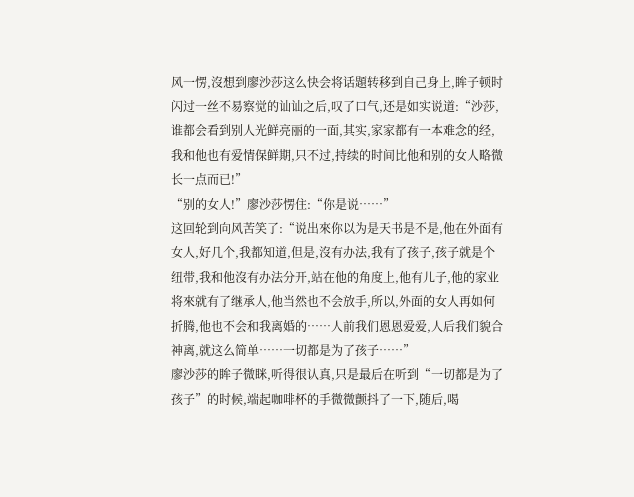风一愣,沒想到廖沙莎这么快会将话題转移到自己身上,眸子顿时闪过一丝不易察觉的讪讪之后,叹了口气,还是如实说道:“沙莎,谁都会看到别人光鲜亮丽的一面,其实,家家都有一本难念的经,我和他也有爱情保鲜期,只不过,持续的时间比他和别的女人略微长一点而已!”
“别的女人!”廖沙莎愣住:“你是说……”
这回轮到向风苦笑了:“说出來你以为是天书是不是,他在外面有女人,好几个,我都知道,但是,沒有办法,我有了孩子,孩子就是个纽带,我和他沒有办法分开,站在他的角度上,他有儿子,他的家业将來就有了继承人,他当然也不会放手,所以,外面的女人再如何折腾,他也不会和我离婚的……人前我们恩恩爱爱,人后我们貌合神离,就这么简单……一切都是为了孩子……”
廖沙莎的眸子微眯,听得很认真,只是最后在听到“一切都是为了孩子”的时候,端起咖啡杯的手微微颤抖了一下,随后,喝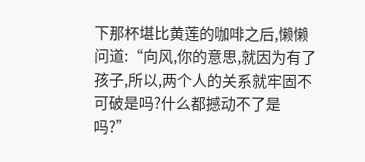下那杯堪比黄莲的咖啡之后,懒懒问道:“向风,你的意思,就因为有了孩子,所以,两个人的关系就牢固不可破是吗?什么都撼动不了是吗?”